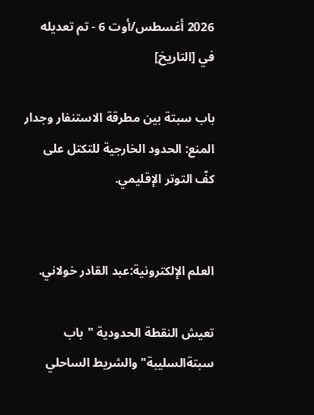2026 أغسطس/أوت 6 - تم تعديله في [التاريخ]

باب سبتة بين مطرقة الاستنفار وجدار المنع: الحدود الخارجية للتكتل على كفّ التوتر الإقليمي.


العلم الإلكترونية:عبد القادر خولاني.

تعيش النقطة الحدودية "باب سبتةالسليبة" والشريط الساحلي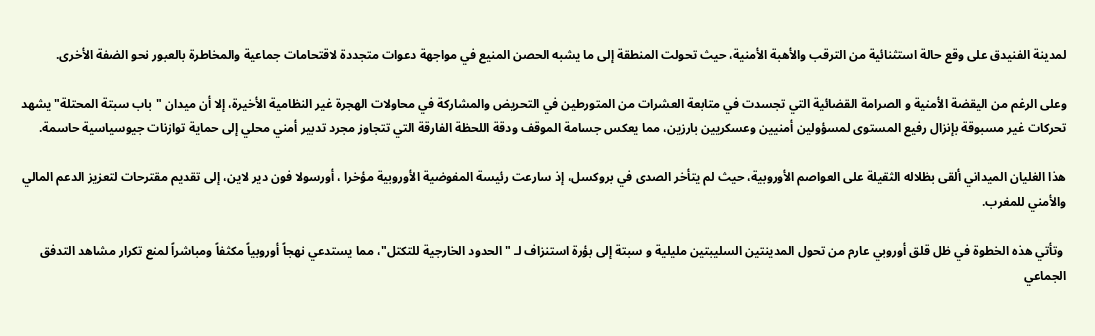لمدينة الفنيدق على وقع حالة استثنائية من الترقب والأهبة الأمنية، حيث تحولت المنطقة إلى ما يشبه الحصن المنيع في مواجهة دعوات متجددة لاقتحامات جماعية والمخاطرة بالعبور نحو الضفة الأخرى.

وعلى الرغم من اليقضة الأمنية و الصرامة القضائية التي تجسدت في متابعة العشرات من المتورطين في التحريض والمشاركة في محاولات الهجرة غير النظامية الأخيرة، إلا أن ميدان "باب سبتة المحتلة" يشهد تحركات غير مسبوقة بإنزال رفيع المستوى لمسؤولين أمنيين وعسكريين بارزين، مما يعكس جسامة الموقف ودقة اللحظة الفارقة التي تتجاوز مجرد تدبير أمني محلي إلى حماية توازنات جيوسياسية حاسمة.

هذا الغليان الميداني ألقى بظلاله الثقيلة على العواصم الأوروبية، حيث لم يتأخر الصدى في بروكسل، إذ سارعت رئيسة المفوضية الأوروبية مؤخرا ، أورسولا فون دير لاين، إلى تقديم مقترحات لتعزيز الدعم المالي والأمني للمغرب.

 وتأتي هذه الخطوة في ظل قلق أوروبي عارم من تحول المدينتين السليبتين مليلية و سبتة إلى بؤرة استنزاف لـ "الحدود الخارجية للتكتل"، مما يستدعي نهجاً أوروبياً مكثفاً ومباشراً لمنع تكرار مشاهد التدفق الجماعي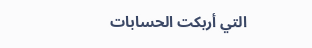التي أربكت الحسابات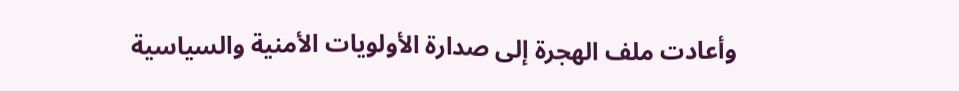وأعادت ملف الهجرة إلى صدارة الأولويات الأمنية والسياسية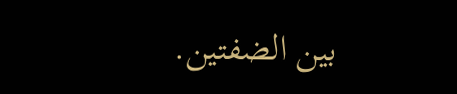بين الضفتين.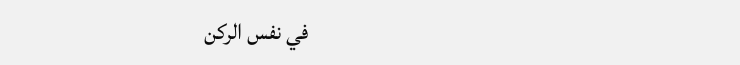في نفس الركن